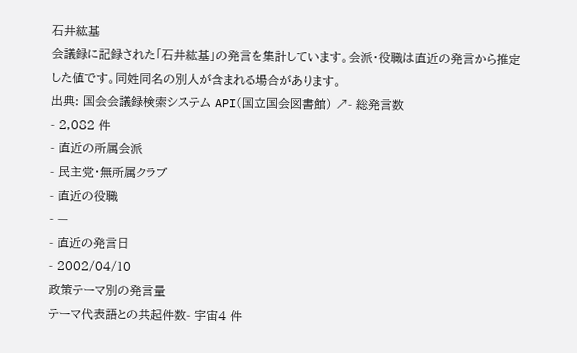石井紘基
会議録に記録された「石井紘基」の発言を集計しています。会派・役職は直近の発言から推定した値です。同姓同名の別人が含まれる場合があります。
出典: 国会会議録検索システム API(国立国会図書館) ↗- 総発言数
- 2,082 件
- 直近の所属会派
- 民主党・無所属クラブ
- 直近の役職
- —
- 直近の発言日
- 2002/04/10
政策テーマ別の発言量
テーマ代表語との共起件数- 宇宙4 件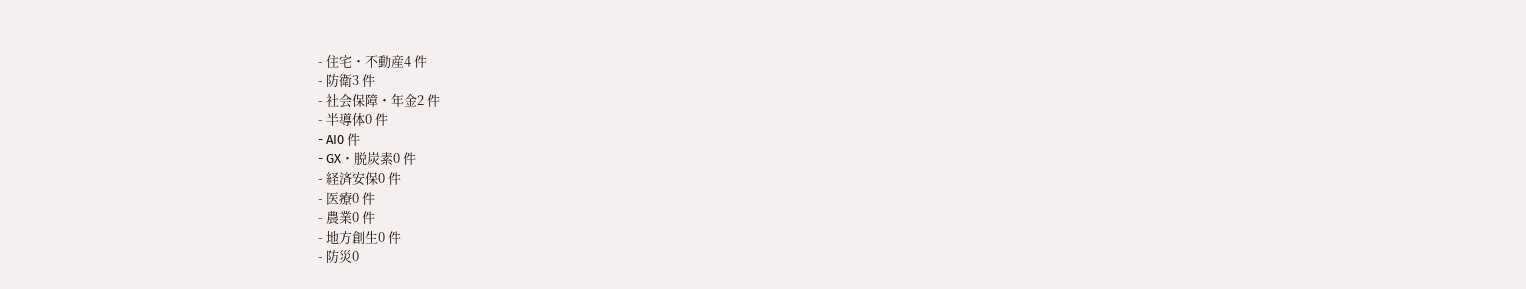- 住宅・不動産4 件
- 防衛3 件
- 社会保障・年金2 件
- 半導体0 件
- AI0 件
- GX・脱炭素0 件
- 経済安保0 件
- 医療0 件
- 農業0 件
- 地方創生0 件
- 防災0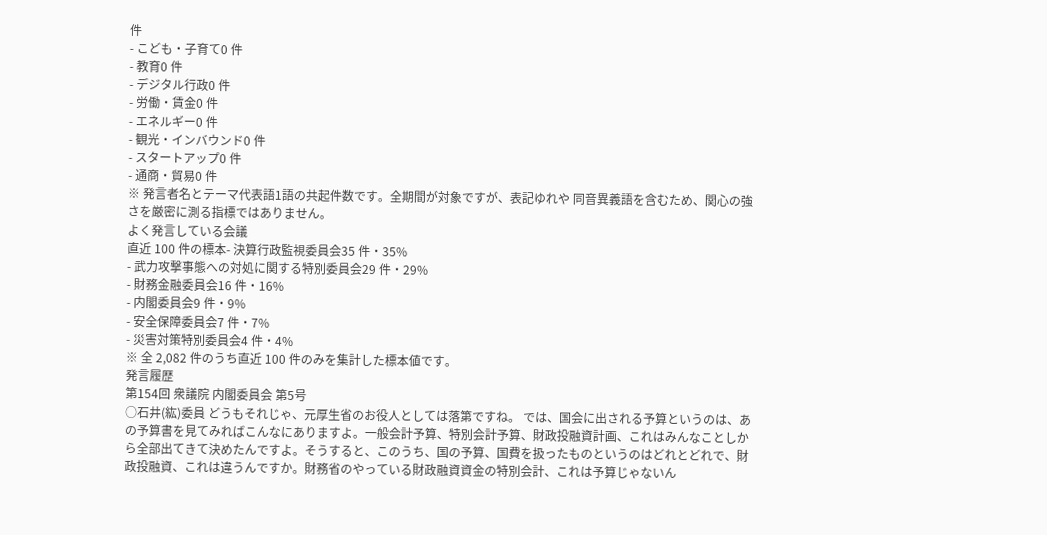件
- こども・子育て0 件
- 教育0 件
- デジタル行政0 件
- 労働・賃金0 件
- エネルギー0 件
- 観光・インバウンド0 件
- スタートアップ0 件
- 通商・貿易0 件
※ 発言者名とテーマ代表語1語の共起件数です。全期間が対象ですが、表記ゆれや 同音異義語を含むため、関心の強さを厳密に測る指標ではありません。
よく発言している会議
直近 100 件の標本- 決算行政監視委員会35 件・35%
- 武力攻撃事態への対処に関する特別委員会29 件・29%
- 財務金融委員会16 件・16%
- 内閣委員会9 件・9%
- 安全保障委員会7 件・7%
- 災害対策特別委員会4 件・4%
※ 全 2,082 件のうち直近 100 件のみを集計した標本値です。
発言履歴
第154回 衆議院 内閣委員会 第5号
○石井(紘)委員 どうもそれじゃ、元厚生省のお役人としては落第ですね。 では、国会に出される予算というのは、あの予算書を見てみればこんなにありますよ。一般会計予算、特別会計予算、財政投融資計画、これはみんなことしから全部出てきて決めたんですよ。そうすると、このうち、国の予算、国費を扱ったものというのはどれとどれで、財政投融資、これは違うんですか。財務省のやっている財政融資資金の特別会計、これは予算じゃないん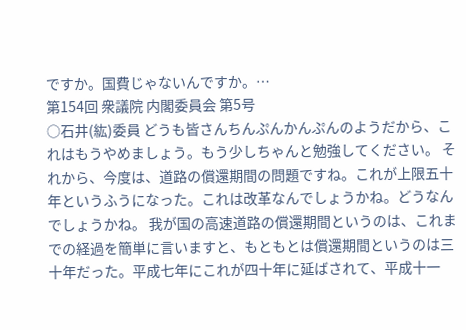ですか。国費じゃないんですか。…
第154回 衆議院 内閣委員会 第5号
○石井(紘)委員 どうも皆さんちんぷんかんぷんのようだから、これはもうやめましょう。もう少しちゃんと勉強してください。 それから、今度は、道路の償還期間の問題ですね。これが上限五十年というふうになった。これは改革なんでしょうかね。どうなんでしょうかね。 我が国の高速道路の償還期間というのは、これまでの経過を簡単に言いますと、もともとは償還期間というのは三十年だった。平成七年にこれが四十年に延ばされて、平成十一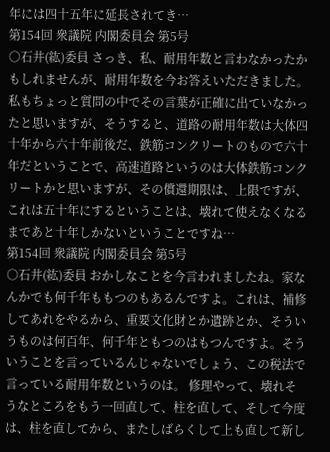年には四十五年に延長されてき…
第154回 衆議院 内閣委員会 第5号
○石井(紘)委員 さっき、私、耐用年数と言わなかったかもしれませんが、耐用年数を今お答えいただきました。私もちょっと質問の中でその言葉が正確に出ていなかったと思いますが、そうすると、道路の耐用年数は大体四十年から六十年前後だ、鉄筋コンクリートのもので六十年だということで、高速道路というのは大体鉄筋コンクリートかと思いますが、その償還期限は、上限ですが、これは五十年にするということは、壊れて使えなくなるまであと十年しかないということですね…
第154回 衆議院 内閣委員会 第5号
○石井(紘)委員 おかしなことを今言われましたね。家なんかでも何千年ももつのもあるんですよ。これは、補修してあれをやるから、重要文化財とか遺跡とか、そういうものは何百年、何千年ともつのはもつんですよ。そういうことを言っているんじゃないでしょう、この税法で言っている耐用年数というのは。 修理やって、壊れそうなところをもう一回直して、柱を直して、そして今度は、柱を直してから、またしばらくして上も直して新し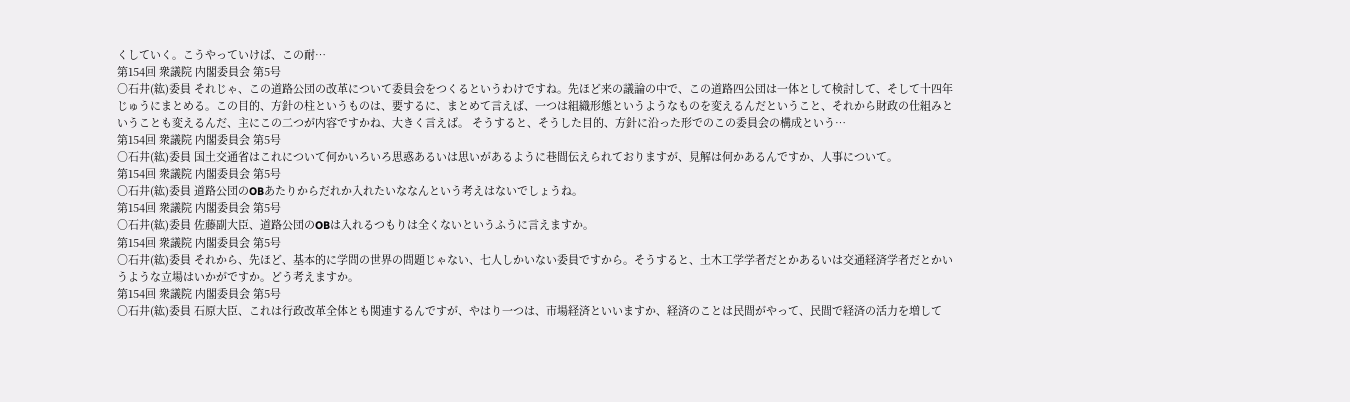くしていく。こうやっていけば、この耐…
第154回 衆議院 内閣委員会 第5号
○石井(紘)委員 それじゃ、この道路公団の改革について委員会をつくるというわけですね。先ほど来の議論の中で、この道路四公団は一体として検討して、そして十四年じゅうにまとめる。この目的、方針の柱というものは、要するに、まとめて言えば、一つは組織形態というようなものを変えるんだということ、それから財政の仕組みということも変えるんだ、主にこの二つが内容ですかね、大きく言えば。 そうすると、そうした目的、方針に沿った形でのこの委員会の構成という…
第154回 衆議院 内閣委員会 第5号
○石井(紘)委員 国土交通省はこれについて何かいろいろ思惑あるいは思いがあるように巷間伝えられておりますが、見解は何かあるんですか、人事について。
第154回 衆議院 内閣委員会 第5号
○石井(紘)委員 道路公団のOBあたりからだれか入れたいななんという考えはないでしょうね。
第154回 衆議院 内閣委員会 第5号
○石井(紘)委員 佐藤副大臣、道路公団のOBは入れるつもりは全くないというふうに言えますか。
第154回 衆議院 内閣委員会 第5号
○石井(紘)委員 それから、先ほど、基本的に学問の世界の問題じゃない、七人しかいない委員ですから。そうすると、土木工学学者だとかあるいは交通経済学者だとかいうような立場はいかがですか。どう考えますか。
第154回 衆議院 内閣委員会 第5号
○石井(紘)委員 石原大臣、これは行政改革全体とも関連するんですが、やはり一つは、市場経済といいますか、経済のことは民間がやって、民間で経済の活力を増して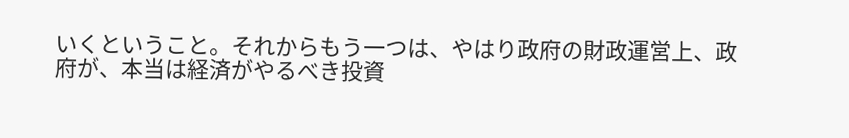いくということ。それからもう一つは、やはり政府の財政運営上、政府が、本当は経済がやるべき投資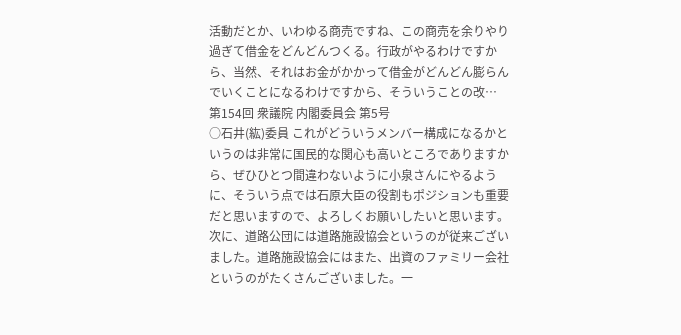活動だとか、いわゆる商売ですね、この商売を余りやり過ぎて借金をどんどんつくる。行政がやるわけですから、当然、それはお金がかかって借金がどんどん膨らんでいくことになるわけですから、そういうことの改…
第154回 衆議院 内閣委員会 第5号
○石井(紘)委員 これがどういうメンバー構成になるかというのは非常に国民的な関心も高いところでありますから、ぜひひとつ間違わないように小泉さんにやるように、そういう点では石原大臣の役割もポジションも重要だと思いますので、よろしくお願いしたいと思います。 次に、道路公団には道路施設協会というのが従来ございました。道路施設協会にはまた、出資のファミリー会社というのがたくさんございました。一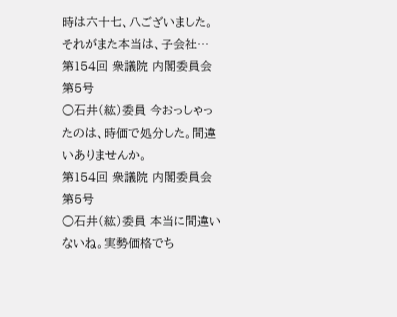時は六十七、八ございました。それがまた本当は、子会社…
第154回 衆議院 内閣委員会 第5号
○石井(紘)委員 今おっしゃったのは、時価で処分した。間違いありませんか。
第154回 衆議院 内閣委員会 第5号
○石井(紘)委員 本当に間違いないね。実勢価格でち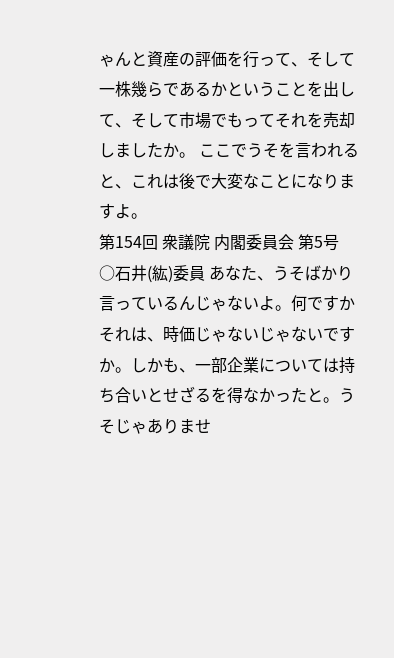ゃんと資産の評価を行って、そして一株幾らであるかということを出して、そして市場でもってそれを売却しましたか。 ここでうそを言われると、これは後で大変なことになりますよ。
第154回 衆議院 内閣委員会 第5号
○石井(紘)委員 あなた、うそばかり言っているんじゃないよ。何ですかそれは、時価じゃないじゃないですか。しかも、一部企業については持ち合いとせざるを得なかったと。うそじゃありませ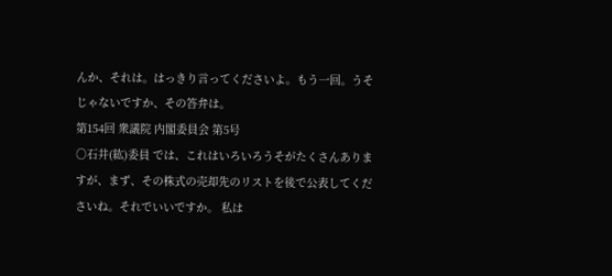んか、それは。はっきり言ってくださいよ。もう一回。うそじゃないですか、その答弁は。
第154回 衆議院 内閣委員会 第5号
○石井(紘)委員 では、これはいろいろうそがたくさんありますが、まず、その株式の売却先のリストを後で公表してくださいね。それでいいですか。 私は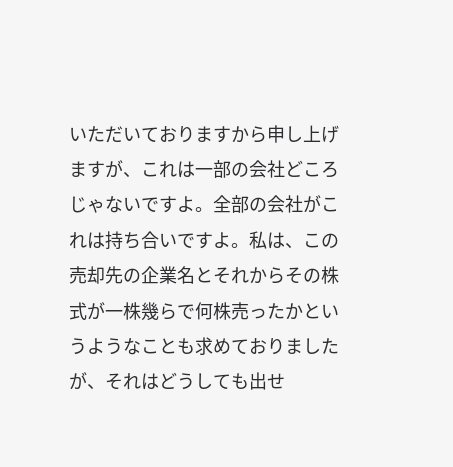いただいておりますから申し上げますが、これは一部の会社どころじゃないですよ。全部の会社がこれは持ち合いですよ。私は、この売却先の企業名とそれからその株式が一株幾らで何株売ったかというようなことも求めておりましたが、それはどうしても出せ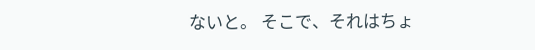ないと。 そこで、それはちょ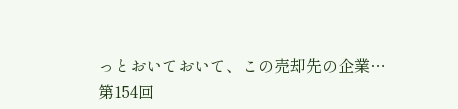っとおいておいて、この売却先の企業…
第154回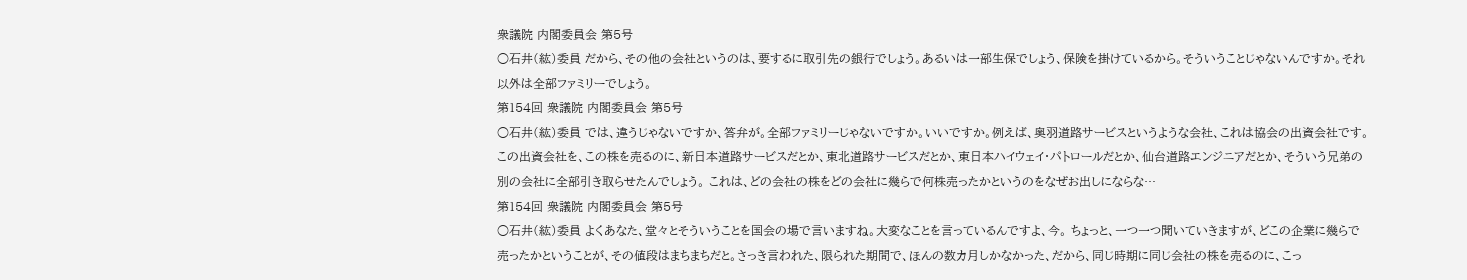衆議院 内閣委員会 第5号
○石井(紘)委員 だから、その他の会社というのは、要するに取引先の銀行でしょう。あるいは一部生保でしょう、保険を掛けているから。そういうことじゃないんですか。それ以外は全部ファミリーでしょう。
第154回 衆議院 内閣委員会 第5号
○石井(紘)委員 では、違うじゃないですか、答弁が。全部ファミリーじゃないですか。いいですか。例えば、奥羽道路サービスというような会社、これは協会の出資会社です。この出資会社を、この株を売るのに、新日本道路サービスだとか、東北道路サービスだとか、東日本ハイウェイ・パトロールだとか、仙台道路エンジニアだとか、そういう兄弟の別の会社に全部引き取らせたんでしょう。 これは、どの会社の株をどの会社に幾らで何株売ったかというのをなぜお出しにならな…
第154回 衆議院 内閣委員会 第5号
○石井(紘)委員 よくあなた、堂々とそういうことを国会の場で言いますね。大変なことを言っているんですよ、今。 ちょっと、一つ一つ聞いていきますが、どこの企業に幾らで売ったかということが、その値段はまちまちだと。さっき言われた、限られた期間で、ほんの数カ月しかなかった、だから、同じ時期に同じ会社の株を売るのに、こっ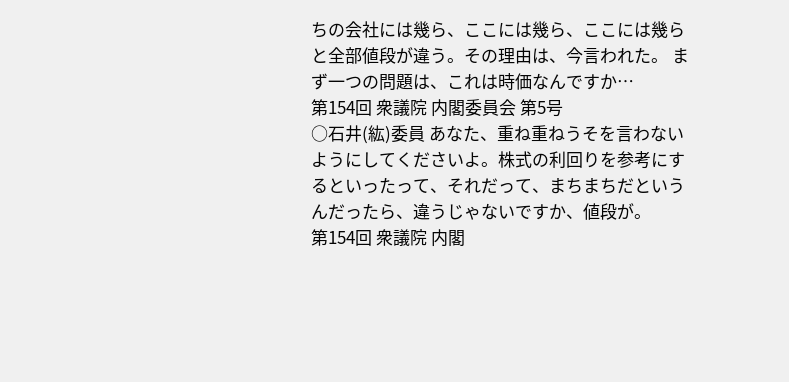ちの会社には幾ら、ここには幾ら、ここには幾らと全部値段が違う。その理由は、今言われた。 まず一つの問題は、これは時価なんですか…
第154回 衆議院 内閣委員会 第5号
○石井(紘)委員 あなた、重ね重ねうそを言わないようにしてくださいよ。株式の利回りを参考にするといったって、それだって、まちまちだというんだったら、違うじゃないですか、値段が。
第154回 衆議院 内閣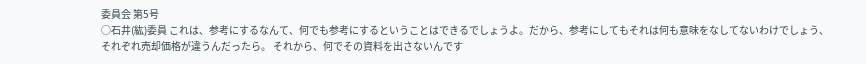委員会 第5号
○石井(紘)委員 これは、参考にするなんて、何でも参考にするということはできるでしょうよ。だから、参考にしてもそれは何も意味をなしてないわけでしょう、それぞれ売却価格が違うんだったら。 それから、何でその資料を出さないんです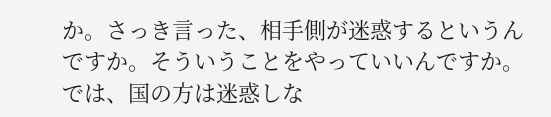か。さっき言った、相手側が迷惑するというんですか。そういうことをやっていいんですか。では、国の方は迷惑しな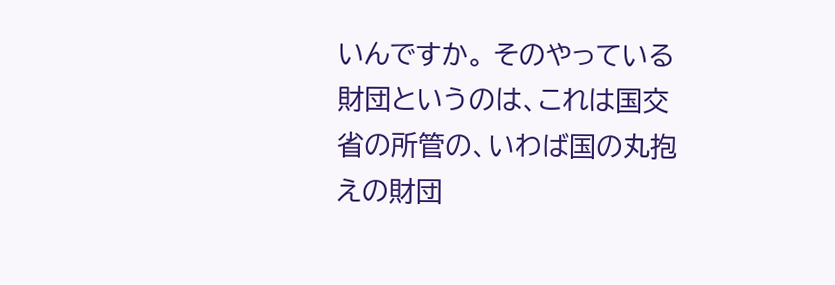いんですか。 そのやっている財団というのは、これは国交省の所管の、いわば国の丸抱えの財団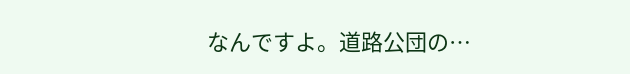なんですよ。道路公団の…